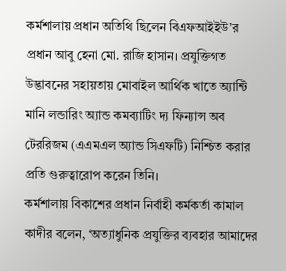কর্মশালায় প্রধান অতিথি ছিলেন বিএফআইইউ’র প্রধান আবু হেনা মো. রাজি হাসান। প্রযুক্তিগত উদ্ভাবনের সহায়তায় মোবাইল আর্থিক খাতে অ্যান্টি মানি লন্ডারিং অ্যান্ড কমব্যাটিং দ্য ফিন্যান্স অব টেররিজম (এএমএল অ্যান্ড সিএফটি) নিশ্চিত করার প্রতি গুরুত্বারোপ করেন তিনি।
কর্মশালায় বিকাশের প্রধান নির্বাহী কর্মকর্তা কামাল কাদীর বলেন, ‘অত্যাধুনিক প্রযুক্তির ব্যবহার আমাদের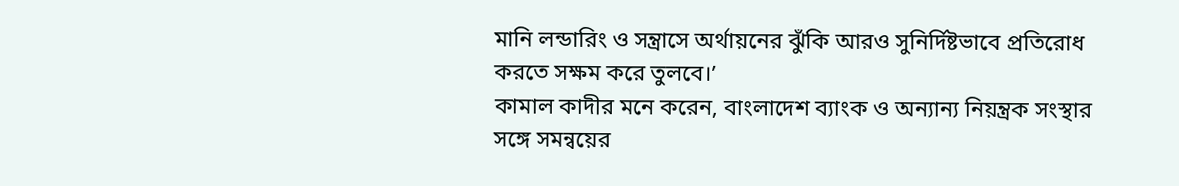মানি লন্ডারিং ও সন্ত্রাসে অর্থায়নের ঝুঁকি আরও সুনির্দিষ্টভাবে প্রতিরোধ করতে সক্ষম করে তুলবে।’
কামাল কাদীর মনে করেন, বাংলাদেশ ব্যাংক ও অন্যান্য নিয়ন্ত্রক সংস্থার সঙ্গে সমন্বয়ের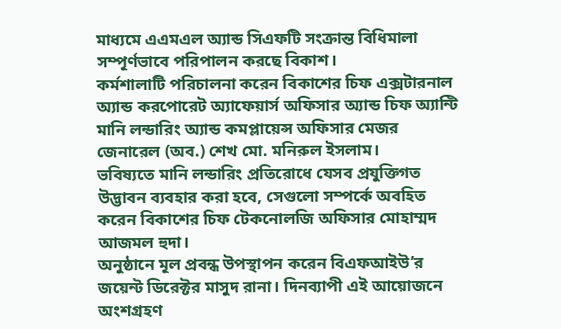মাধ্যমে এএমএল অ্যান্ড সিএফটি সংক্রান্ত বিধিমালা সম্পূর্ণভাবে পরিপালন করছে বিকাশ।
কর্মশালাটি পরিচালনা করেন বিকাশের চিফ এক্সটারনাল অ্যান্ড করপোরেট অ্যাফেয়ার্স অফিসার অ্যান্ড চিফ অ্যান্টি মানি লন্ডারিং অ্যান্ড কমপ্লায়েন্স অফিসার মেজর জেনারেল (অব.) শেখ মো. মনিরুল ইসলাম।
ভবিষ্যতে মানি লন্ডারিং প্রতিরোধে যেসব প্রযুক্তিগত উদ্ভাবন ব্যবহার করা হবে, সেগুলো সম্পর্কে অবহিত করেন বিকাশের চিফ টেকনোলজি অফিসার মোহাম্মদ আজমল হুদা।
অনুষ্ঠানে মূল প্রবন্ধ উপস্থাপন করেন বিএফআইউ’র জয়েন্ট ডিরেক্টর মাসুদ রানা। দিনব্যাপী এই আয়োজনে অংশগ্রহণ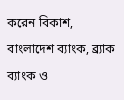করেন বিকাশ, বাংলাদেশ ব্যাংক, ব্র্যাক ব্যাংক ও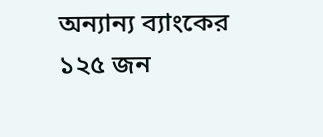অন্যান্য ব্যাংকের ১২৫ জন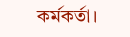কর্মকর্তা।